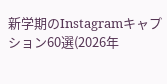新学期のInstagramキャプション60選(2026年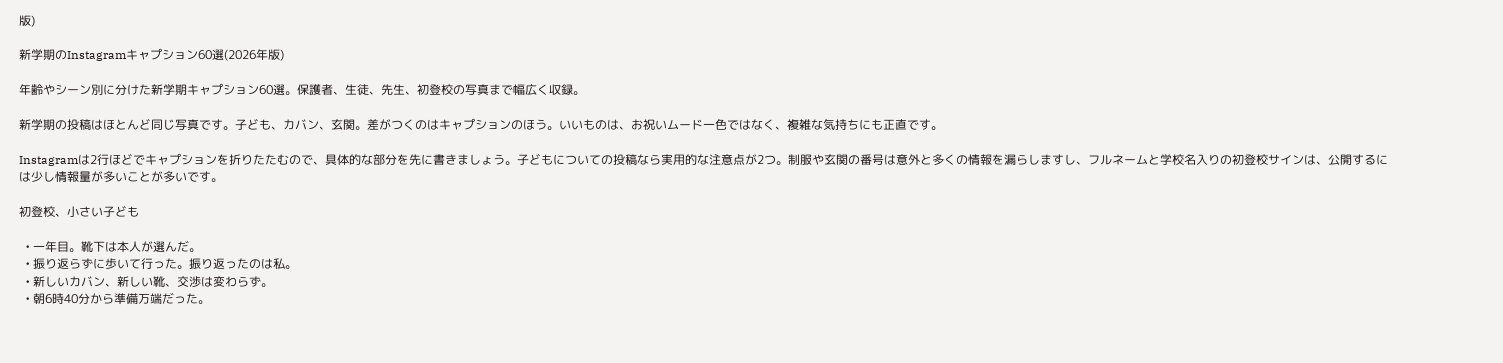版)

新学期のInstagramキャプション60選(2026年版)

年齢やシーン別に分けた新学期キャプション60選。保護者、生徒、先生、初登校の写真まで幅広く収録。

新学期の投稿はほとんど同じ写真です。子ども、カバン、玄関。差がつくのはキャプションのほう。いいものは、お祝いムード一色ではなく、複雑な気持ちにも正直です。

Instagramは2行ほどでキャプションを折りたたむので、具体的な部分を先に書きましょう。子どもについての投稿なら実用的な注意点が2つ。制服や玄関の番号は意外と多くの情報を漏らしますし、フルネームと学校名入りの初登校サインは、公開するには少し情報量が多いことが多いです。

初登校、小さい子ども

  • 一年目。靴下は本人が選んだ。
  • 振り返らずに歩いて行った。振り返ったのは私。
  • 新しいカバン、新しい靴、交渉は変わらず。
  • 朝6時40分から準備万端だった。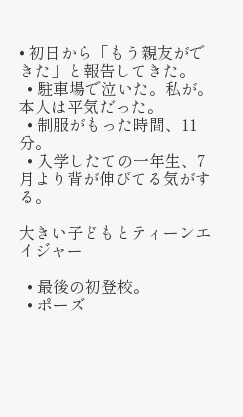• 初日から「もう親友ができた」と報告してきた。
  • 駐車場で泣いた。私が。本人は平気だった。
  • 制服がもった時間、11分。
  • 入学したての一年生、7月より背が伸びてる気がする。

大きい子どもとティーンエイジャー

  • 最後の初登校。
  • ポーズ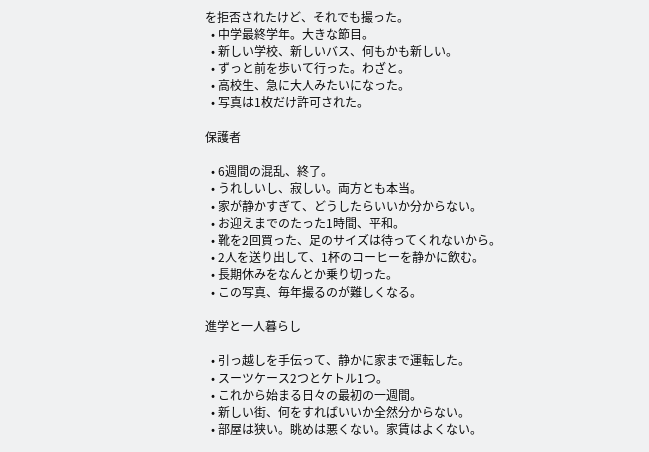を拒否されたけど、それでも撮った。
  • 中学最終学年。大きな節目。
  • 新しい学校、新しいバス、何もかも新しい。
  • ずっと前を歩いて行った。わざと。
  • 高校生、急に大人みたいになった。
  • 写真は1枚だけ許可された。

保護者

  • 6週間の混乱、終了。
  • うれしいし、寂しい。両方とも本当。
  • 家が静かすぎて、どうしたらいいか分からない。
  • お迎えまでのたった1時間、平和。
  • 靴を2回買った、足のサイズは待ってくれないから。
  • 2人を送り出して、1杯のコーヒーを静かに飲む。
  • 長期休みをなんとか乗り切った。
  • この写真、毎年撮るのが難しくなる。

進学と一人暮らし

  • 引っ越しを手伝って、静かに家まで運転した。
  • スーツケース2つとケトル1つ。
  • これから始まる日々の最初の一週間。
  • 新しい街、何をすればいいか全然分からない。
  • 部屋は狭い。眺めは悪くない。家賃はよくない。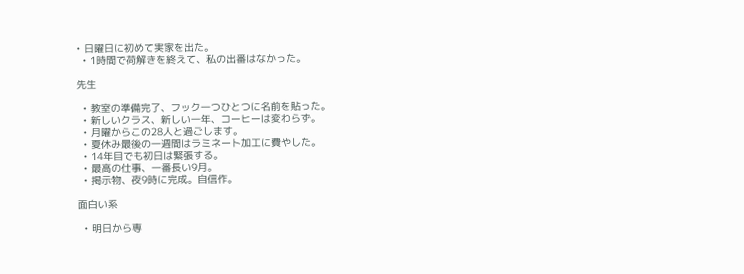• 日曜日に初めて実家を出た。
  • 1時間で荷解きを終えて、私の出番はなかった。

先生

  • 教室の準備完了、フック一つひとつに名前を貼った。
  • 新しいクラス、新しい一年、コーヒーは変わらず。
  • 月曜からこの28人と過ごします。
  • 夏休み最後の一週間はラミネート加工に費やした。
  • 14年目でも初日は緊張する。
  • 最高の仕事、一番長い9月。
  • 掲示物、夜9時に完成。自信作。

面白い系

  • 明日から専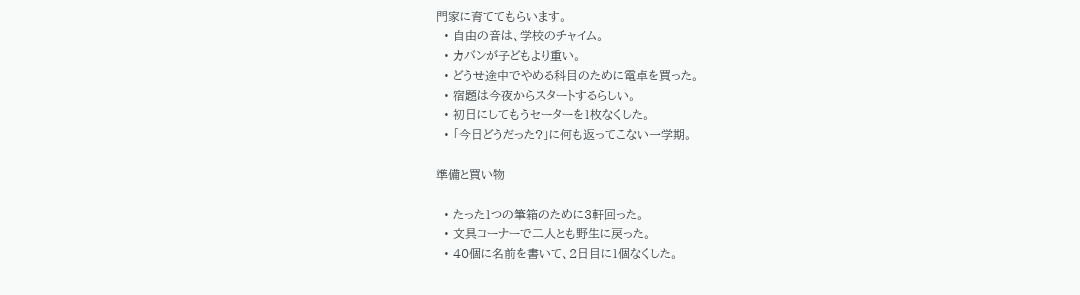門家に育ててもらいます。
  • 自由の音は、学校のチャイム。
  • カバンが子どもより重い。
  • どうせ途中でやめる科目のために電卓を買った。
  • 宿題は今夜からスタートするらしい。
  • 初日にしてもうセーターを1枚なくした。
  • 「今日どうだった?」に何も返ってこない一学期。

準備と買い物

  • たった1つの筆箱のために3軒回った。
  • 文具コーナーで二人とも野生に戻った。
  • 40個に名前を書いて、2日目に1個なくした。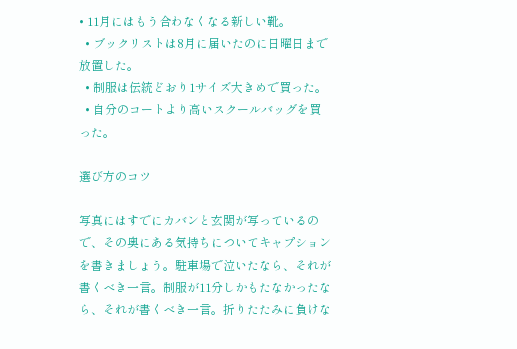• 11月にはもう合わなくなる新しい靴。
  • ブックリストは8月に届いたのに日曜日まで放置した。
  • 制服は伝統どおり1サイズ大きめで買った。
  • 自分のコートより高いスクールバッグを買った。

選び方のコツ

写真にはすでにカバンと玄関が写っているので、その奥にある気持ちについてキャプションを書きましょう。駐車場で泣いたなら、それが書くべき一言。制服が11分しかもたなかったなら、それが書くべき一言。折りたたみに負けな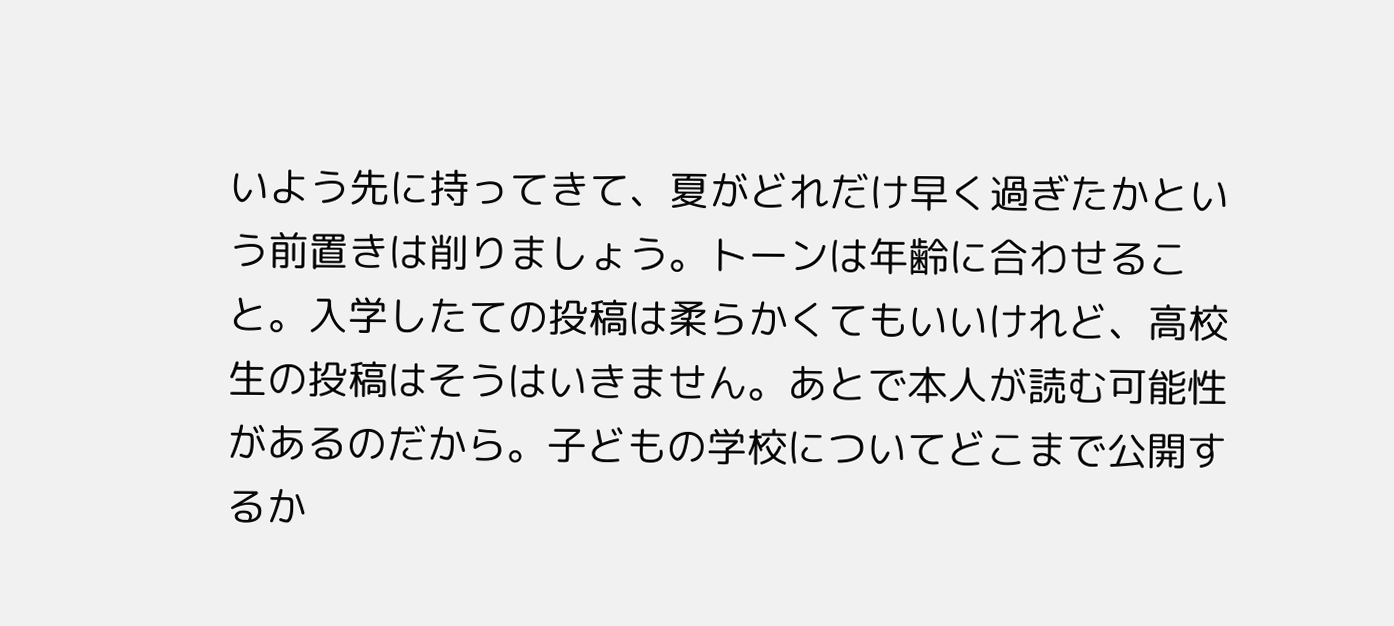いよう先に持ってきて、夏がどれだけ早く過ぎたかという前置きは削りましょう。トーンは年齢に合わせること。入学したての投稿は柔らかくてもいいけれど、高校生の投稿はそうはいきません。あとで本人が読む可能性があるのだから。子どもの学校についてどこまで公開するか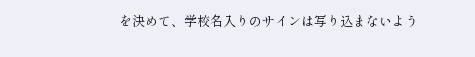を決めて、学校名入りのサインは写り込まないよう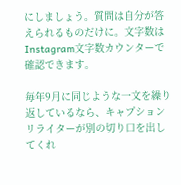にしましょう。質問は自分が答えられるものだけに。文字数はInstagram文字数カウンターで確認できます。

毎年9月に同じような一文を繰り返しているなら、キャプションリライターが別の切り口を出してくれ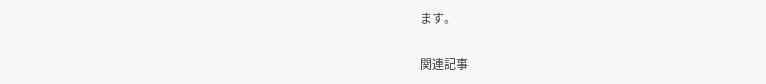ます。

関連記事